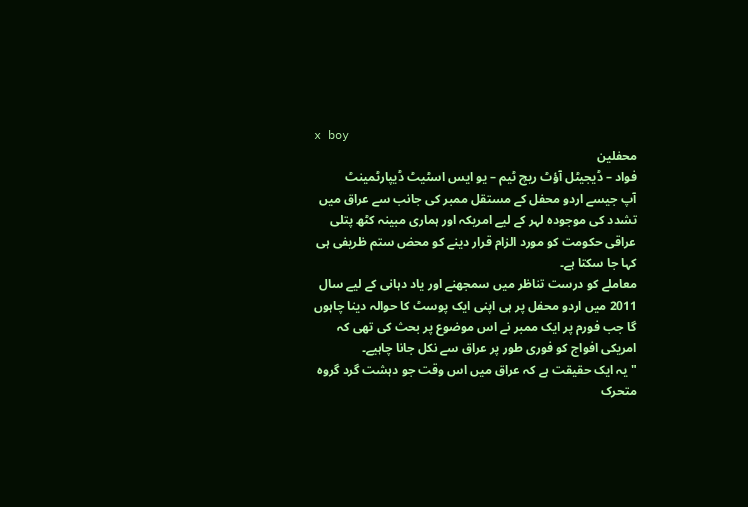x boy
محفلین
فواد – ڈيجيٹل آؤٹ ريچ ٹيم – يو ايس اسٹيٹ ڈيپارٹمينٹ
آپ جيسے اردو محفل کے مستقل ممبر کی جانب سے عراق ميں تشدد کی موجودہ لہر کے ليے امريکہ اور ہماری مبينہ کٹھ پتلی عراقی حکومت کو مورد الزام قرار دينے کو محض ستم ظريفی ہی کہا جا سکتا ہے۔
معاملے کو درست تناظر ميں سمجھنے اور ياد دہانی کے لیے سال 2011 ميں اردو محفل پر ہی اپنی ايک پوسٹ کا حوالہ دينا چاہوں گا جب فورم پر ايک ممبر نے اس موضوع پر بحث کی تھی کہ امريکی افواج کو فوری طور پر عراق سے نکل جانا چاہيے۔
"يہ ايک حقیقت ہے کہ عراق ميں اس وقت جو دہشت گرد گروہ متحرک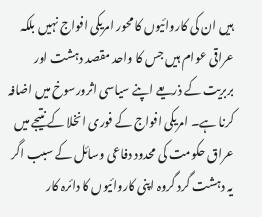ہيں ان کی کاروائيوں کا محور امريکی افواج نہيں بلکہ عراقی عوام ہيں جس کا واحد مقصد دہشت اور بربريت کے ذريعے اپنے سياسی اثرورسوخ ميں اضافہ کرنا ہے۔ امريکی افواج کے فوری انخلا کے نتيجے ميں عراق حکومت کی محدود دفاعی وسائل کے سبب اگر يہ دہشت گرد گروہ اپنی کاروائيوں کا دائرہ کار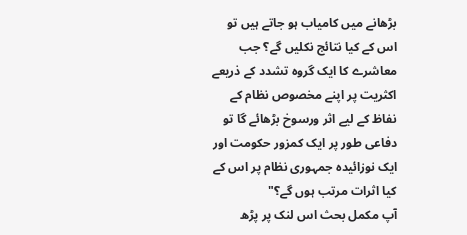بڑھانے ميں کامياب ہو جاتے ہيں تو اس کے کيا نتائج نکليں گے؟ جب معاشرے کا ايک گروہ تشدد کے ذريعے اکثريت پر اپنے مخصوص نظام کے نفاظ کے ليے اثر ورسوخ بڑھائے گا تو دفاعی طور پر ايک کمزور حکومت اور ايک نوزائيدہ جمہوری نظام پر اس کے کيا اثرات مرتب ہوں گے؟"
آپ مکمل بحث اس لنک پر پڑھ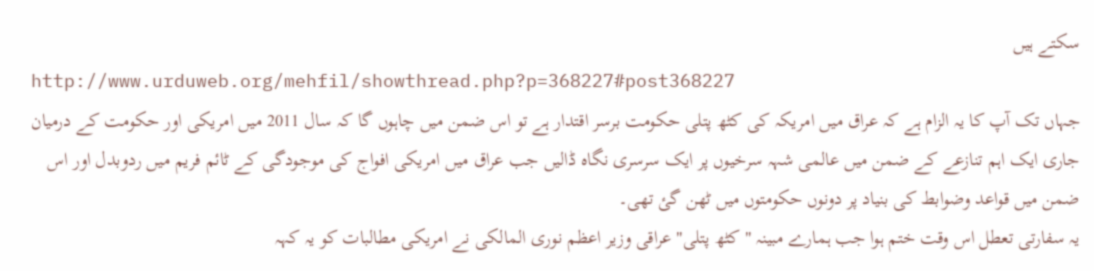سکتے ہيں
http://www.urduweb.org/mehfil/showthread.php?p=368227#post368227
جہاں تک آپ کا يہ الزام ہے کہ عراق ميں امريکہ کی کٹھ پتلی حکومت برسر اقتدار ہے تو اس ضمن ميں چاہوں گا کہ سال 2011 ميں امريکی اور حکومت کے درميان جاری ايک اہم تنازعے کے ضمن ميں عالمی شہہ سرخيوں پر ايک سرسری نگاہ ڈاليں جب عراق ميں امريکی افواج کی موجودگی کے ٹائم فريم ميں ردوبدل اور اس ضمن ميں قواعد وضوابط کی بنياد پر دونوں حکومتوں ميں ٹھن گئ تھی۔
يہ سفارتی تعطل اس وقت ختم ہوا جب ہمارے مبينہ "کٹھ پتلی" عراقی وزير اعظم نوری المالکی نے امريکی مطالبات کو يہ کہہ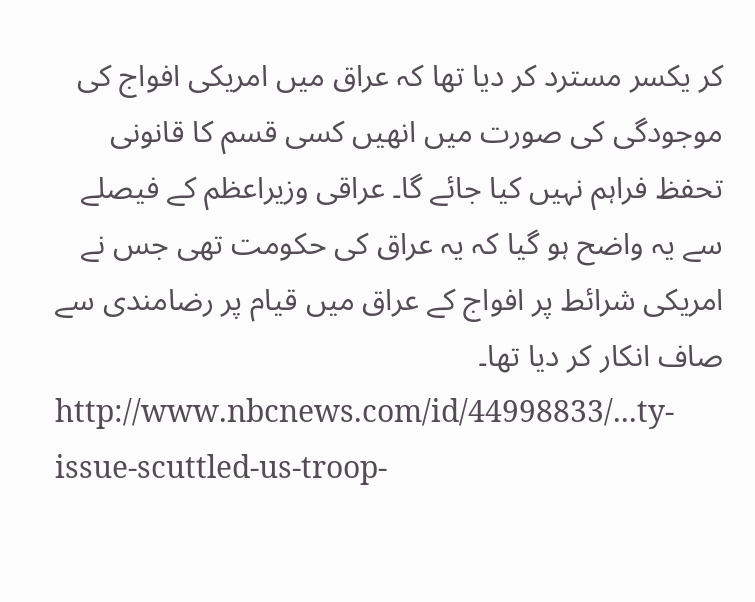کر يکسر مسترد کر ديا تھا کہ عراق ميں امريکی افواج کی موجودگی کی صورت ميں انھيں کسی قسم کا قانونی تحفظ فراہم نہيں کيا جائے گا۔ عراقی وزيراعظم کے فيصلے سے يہ واضح ہو گيا کہ يہ عراق کی حکومت تھی جس نے امريکی شرائط پر افواج کے عراق ميں قيام پر رضامندی سے صاف انکار کر ديا تھا۔
http://www.nbcnews.com/id/44998833/...ty-issue-scuttled-us-troop-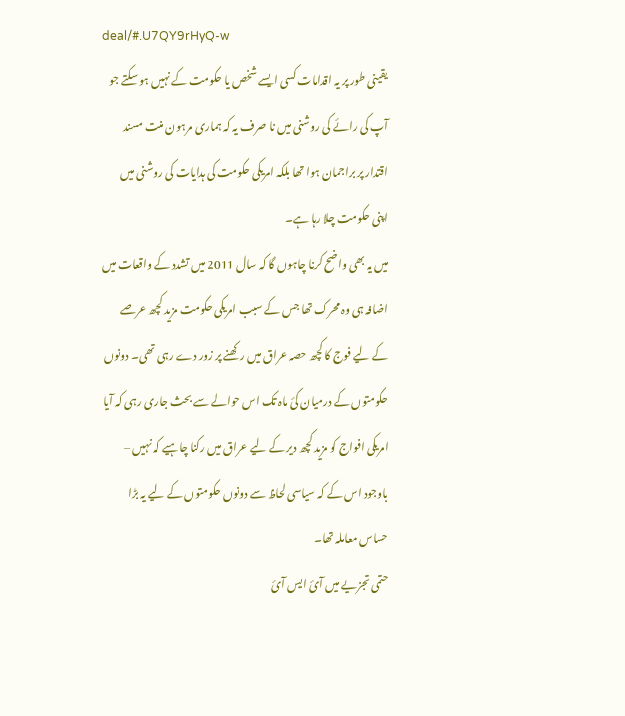deal/#.U7QY9rHyQ-w
يقينی طور پر يہ اقدامات کسی ايسے شخص يا حکومت کے نہيں ہو سکتے جو آپ کی رائے کی روشنی ميں نا صرف يہ کہ ہماری مرہون منت مسند اقتدار پر براجمان ہوا تھا بلکہ امریکی حکومت کی ہدايات کی روشنی ميں اپنی حکومت چلا رہا ہے۔
ميں يہ بھی واضح کرنا چاہوں گا کہ سال 2011 ميں تشدد کے واقعات ميں اضافہ ہی وہ محرک تھا جس کے سبب امريکی حکومت مزيد کچھ عرصے کے ليے فوج کا کچھ حصہ عراق ميں رکھنے پر زور دے رہی تھی۔ دونوں حکومتوں کے درميان کئ ماہ تک اس حوالے سے بحث جاری رہی کہ آيا امريکی افواج کو مزيد کچھ دير کے ليے عراق ميں رکنا چاہيے کہ نہيں – باوجود اس کے کہ سياسی لحاظ سے دونوں حکومتوں کے ليے يہ بڑا حساس معاملہ تھا۔
حتمی تجزيے ميں آئ ايس آئ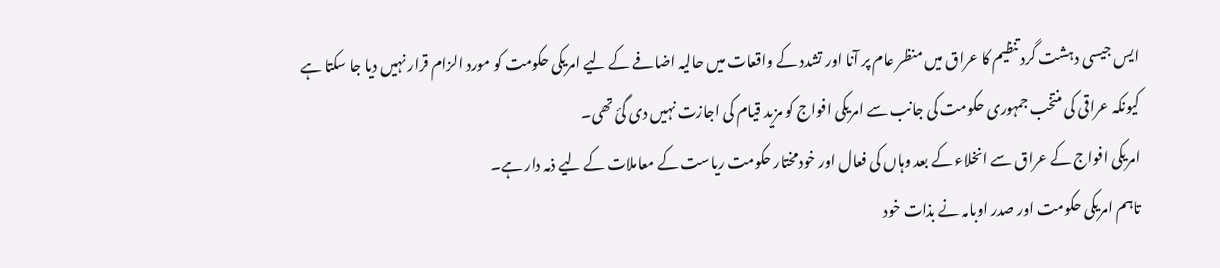ايس جيسی دہشت گرد تنظيم کا عراق ميں منظر عام پر آنا اور تشدد کے واقعات ميں حاليہ اضافے کے ليے امريکی حکومت کو مورد الزام قرار نہيں ديا جا سکتا ہے کيونکہ عراقی کی منتخب جمہوری حکومت کی جانب سے امريکی افواج کو مزید قيام کی اجازت نہيں دی گئ تھی۔
امريکی افواج کے عراق سے انخلاء کے بعد وہاں کی فعال اور خودمختار حکومت رياست کے معاملات کے ليے ذمہ دار ہے۔
تاہم امريکی حکومت اور صدر اوبامہ نے بذات خود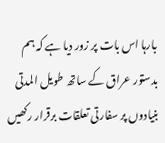بارہا اس بات پر زور ديا ہے کہ ہم بدستور عراق کے ساتھ طويل المدتی بنيادوں پر سفارتی تعلقات برقرار رکھيں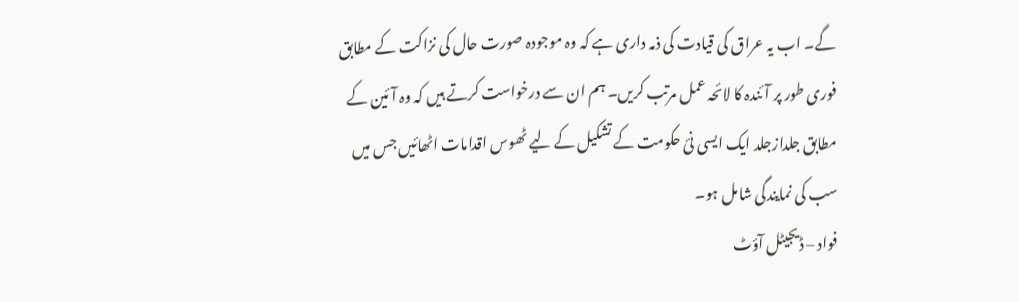گے۔ اب يہ عراق کی قيادت کی ذمہ داری ہے کہ وہ موجودہ صورت حال کی نزاکت کے مطابق فوری طور پر آئندہ کا لائحہ عمل مرتب کريں۔ ہم ان سے درخواست کرتے ہيں کہ وہ آئين کے مطابق جلدازجلد ايک ايسی نئ حکومت کے تشکيل کے ليے ٹھوس اقدامات اٹھائيں جس ميں سب کی نمايندگی شامل ہو۔
فواد – ڈيجيٹل آؤٹ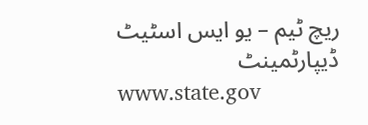ريچ ٹيم – يو ايس اسٹيٹ ڈيپارٹمينٹ
www.state.gov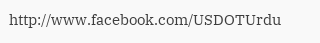http://www.facebook.com/USDOTUrdu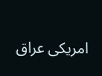امریکی عراق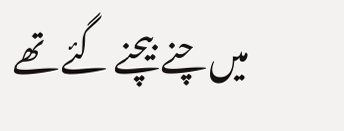میں چنے بیچنے گئے تھے